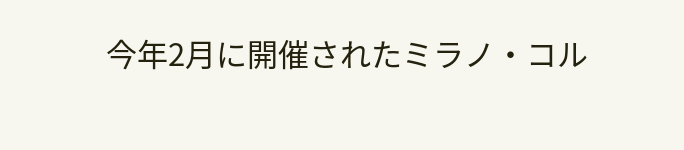今年2月に開催されたミラノ・コル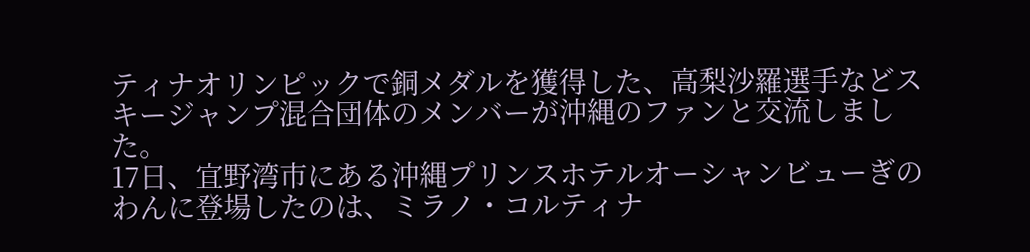ティナオリンピックで銅メダルを獲得した、高梨沙羅選手などスキージャンプ混合団体のメンバーが沖縄のファンと交流しました。
17日、宜野湾市にある沖縄プリンスホテルオーシャンビューぎのわんに登場したのは、ミラノ・コルティナ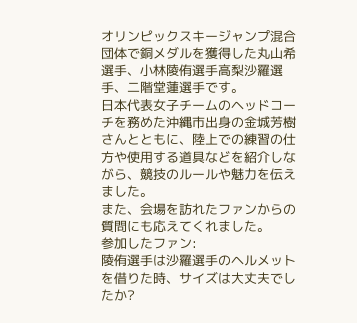オリンピックスキージャンプ混合団体で銅メダルを獲得した丸山希選手、小林陵侑選手高梨沙羅選手、二階堂蓮選手です。
日本代表女子チームのヘッドコーチを務めた沖縄市出身の金城芳樹さんとともに、陸上での練習の仕方や使用する道具などを紹介しながら、競技のルールや魅力を伝えました。
また、会場を訪れたファンからの質問にも応えてくれました。
参加したファン:
陵侑選手は沙羅選手のヘルメットを借りた時、サイズは大丈夫でしたか?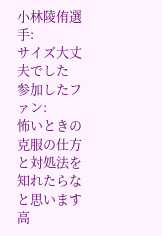小林陵侑選手:
サイズ大丈夫でした
参加したファン:
怖いときの克服の仕方と対処法を知れたらなと思います
高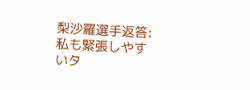梨沙羅選手返答:
私も緊張しやすいタ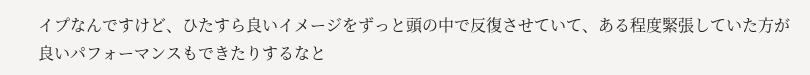イプなんですけど、ひたすら良いイメージをずっと頭の中で反復させていて、ある程度緊張していた方が良いパフォーマンスもできたりするなと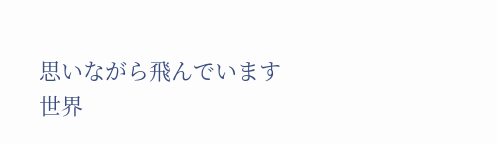思いながら飛んでいます
世界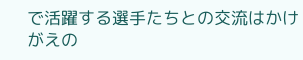で活躍する選手たちとの交流はかけがえの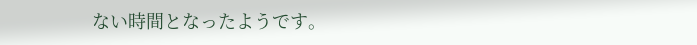ない時間となったようです。